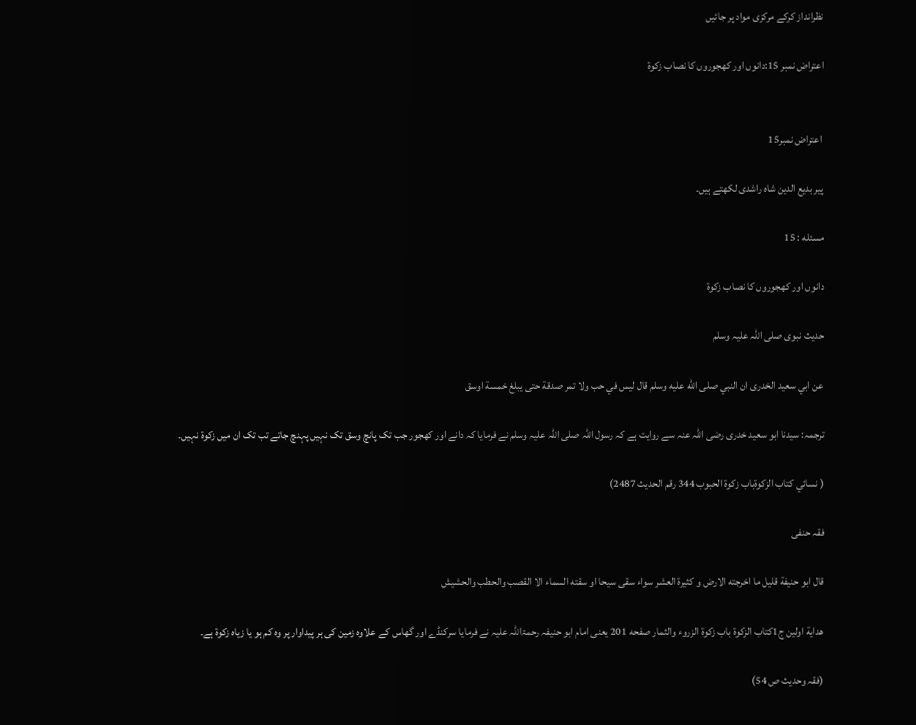نظرانداز کرکے مرکزی مواد پر جائیں

اعتراض نمبر 15:دانوں اور کھجوروں کا نصاب زکوة


 اعتراض نمبر15

پیر بدیع الدین شاہ راشدی لکھتے ہیں۔

مسئله : 15

دانوں اور کھجوروں کا نصاب زکوة

حدیث نبوی صلی اللہ علیہ وسلم

عن ابي سعيد الخدرى ان النبي صلى الله عليه وسلم قال ليس في حب ولا تمر صدقة حتى يبلغ خمسة اوسق

ترجمہ: سیدنا ابو سعید خدری رضی اللہ عنہ سے روایت ہے کہ رسول اللہ صلی اللہ علیہ وسلم نے فرمایا کہ دانے اور کھجور جب تک پانچ وسق تک نہیں پہنچ جاتے تب تک ان میں زکوۃ نہیں۔

( نسائي كتاب الزكوةباب زكوة الحبوب 344 رقم الحديث 2487)

فقہ حنفی

قال ابو حنيفة قليل ما اخرجته الارض و كثيرة العشر سواء سقى سیحا او سقته السماء الا القصب والحطب والحشيش

هداية اولين ج1كتاب الزكوة باب زكوة الزروء والثمار صفحه 201 یعنی امام ابو حنیفہ رحمۃاللہ علیہ نے فرمایا سرکنڈے اور گھاس کے علاوہ زمین کی ہر پیداوار پر وہ کم ہو یا زیاہ زکوۃ ہے۔

(فقہ وحدیث ص 54)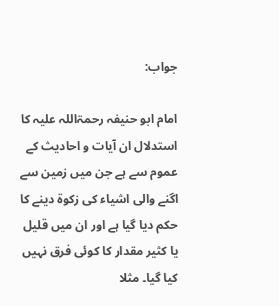جواب:

امام ابو حنیفہ رحمۃاللہ علیہ کا استدلال ان آیات و احادیث کے عموم سے ہے جن میں زمین سے اگنے والی اشیاء کی زکوة دینے کا حکم دیا گیا ہے اور ان میں قلیل یا کثیر مقدار کا کوئی فرق نہیں کیا گیا۔ مثلا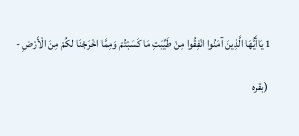1 يَاأَيُّهَا الَّذِينَ آمَنُوا انْفِقُوا مِنْ طَيِّبَتِ مَا كَسَبْتُمْ وَمِمَّا اخْرَجْنَا لكُمْ مِنَ الْأَرْضِ -

 (بقرہ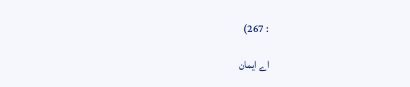: 267)

اے ایمان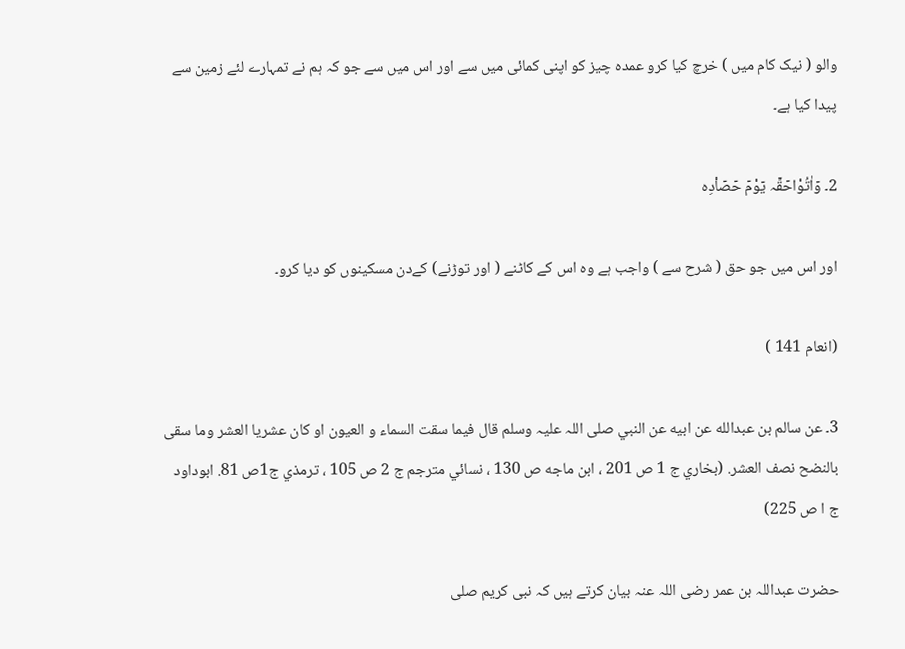والو ( نیک کام میں ) خرچ کیا کرو عمدہ چیز کو اپنی کمائی میں سے اور اس میں سے جو کہ ہم نے تمہارے لئے زمین سے پیدا کیا ہے۔

2۔ وٙاٰتُوْاحٙقّٙہ یٙوْمٙ حٙصٙاْدِہ

اور اس میں جو حق ( شرح سے ) واجب ہے وہ اس کے کاٹنے ( اور توڑنے) کےدن مسکینوں کو دیا کرو۔

(انعام 141 )

3۔ عن سالم بن عبدالله عن ابيه عن النبي صلی اللہ عليہ وسلم قال فيما سقت السماء و العيون او كان عشريا العشر وما سقى بالنضح نصف العشر. (بخاري ج 1 ص 201 ، ابن ماجه ص 130 ، نسائي مترجم ج 2 ص 105 ، ترمذي ج1ص 81. ابوداود ج ا ص 225)

حضرت عبداللہ بن عمر رضی اللہ عنہ بیان کرتے ہیں کہ نبی کریم صلى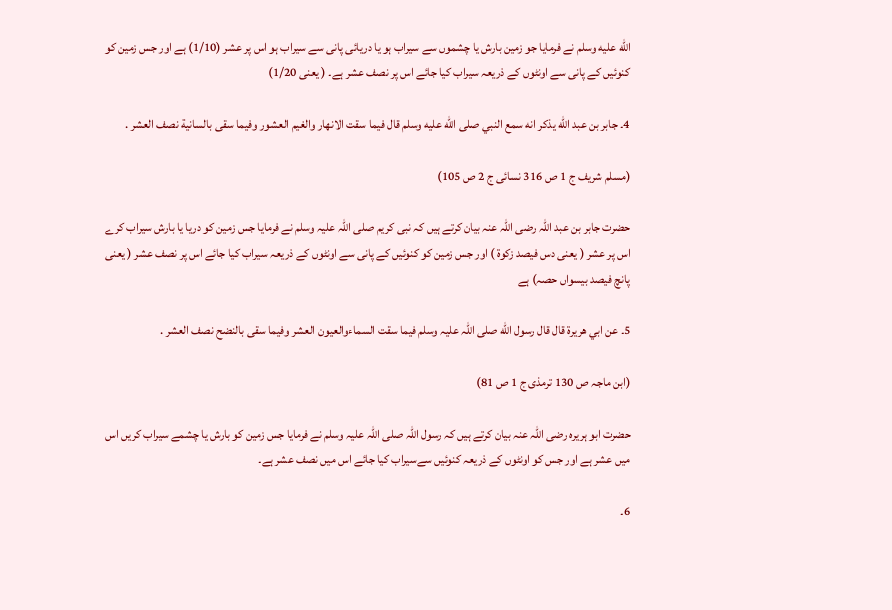الله عليه وسلم نے فرمایا جو زمین بارش یا چشموں سے سیراب ہو یا دریائی پانی سے سیراب ہو اس پر عشر (1/10) ہے اور جس زمین کو کنوئیں کے پانی سے اونٹوں کے ذریعہ سیراب کیا جائے اس پر نصف عشر ہے۔ ( یعنی 1/20)

4۔ جابر بن عبد الله يذكر انه سمع النبي صلى الله عليه وسلم قال فيما سقت الانهار والغيم العشور وفيما سقى بالسانية نصف العشر .

(مسلم شریف ج 1 ص 316 نسائی ج 2 ص 105)

حضرت جابر بن عبد اللہ رضی اللہ عنہ بیان کرتے ہیں کہ نبی کریم صلی اللہ علیہ وسلم نے فرمایا جس زمین کو دریا یا بارش سیراب کرے اس پر عشر ( یعنی دس فیصد زکوۃ ) اور جس زمین کو کنوئیں کے پانی سے اونٹوں کے ذریعہ سیراب کیا جائے اس پر نصف عشر ( یعنی پانچ فیصد بیسواں حصہ) ہے

5۔ عن ابي هريرة قال قال رسول الله صلی اللہ علیہ وسلم فيما سقت السماءوالعيون العشر وفيما سقى بالنضح نصف العشر .

(ابن ماجہ ص 130 ترمذی ج 1 ص 81)

حضرت ابو ہریرہ رضی اللہ عنہ بیان کرتے ہیں کہ رسول اللہ صلی اللہ علیہ وسلم نے فرمایا جس زمین کو بارش یا چشمے سیراب کریں اس میں عشر ہے اور جس کو اونٹوں کے ذریعہ کنوئیں سےسیراب کیا جائے اس میں نصف عشر ہے۔

6۔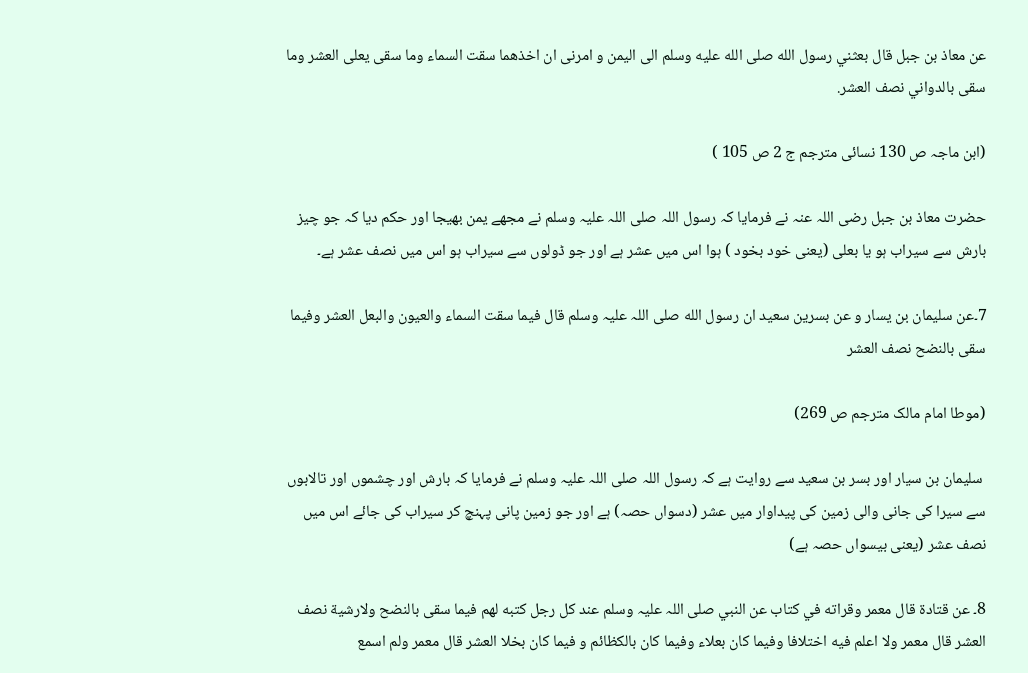عن معاذ بن جبل قال بعثني رسول الله صلى الله عليه وسلم الى اليمن و امرنى ان اخذهما سقت السماء وما سقى يعلى العشر وما سقى بالدواني نصف العشر.

(ابن ماجہ ص 130 نسائی مترجم ج 2 ص 105 )

حضرت معاذ بن جبل رضی اللہ عنہ نے فرمایا کہ رسول اللہ صلی اللہ علیہ وسلم نے مجھے یمن بھیجا اور حکم دیا کہ جو چیز بارش سے سیراب ہو یا بعلی (یعنی خود بخود ) ہوا اس میں عشر ہے اور جو ڈولوں سے سیراب ہو اس میں نصف عشر ہے۔

7۔عن سليمان بن يسار و عن بسرين سعید ان رسول الله صلی اللہ عليہ وسلم قال فيما سقت السماء والعيون والبعل العشر وفيما سقی بالنضح نصف العشر

(موطا امام مالک مترجم ص 269)

 سلیمان بن سیار اور بسر بن سعید سے روایت ہے کہ رسول اللہ صلی اللہ علیہ وسلم نے فرمایا کہ بارش اور چشموں اور تالابوں سے سیرا کی جانی والی زمین کی پیداوار میں عشر (دسواں حصہ) ہے اور جو زمین پانی پہنچ کر سیراب کی جائے اس میں نصف عشر (یعنی بیسواں حصہ ہے)

8۔ عن قتادة قال معمر وقراته في كتاب عن النبي صلی اللہ عليہ وسلم عند كل رجل كتبه لهم فيما سقى بالنضح ولارشية نصف العشر قال معمر ولا اعلم فيه اختلافا وفيما كان بعلاء وفيما كان بالكظائم و فيما كان بخلا العشر قال معمر ولم اسمع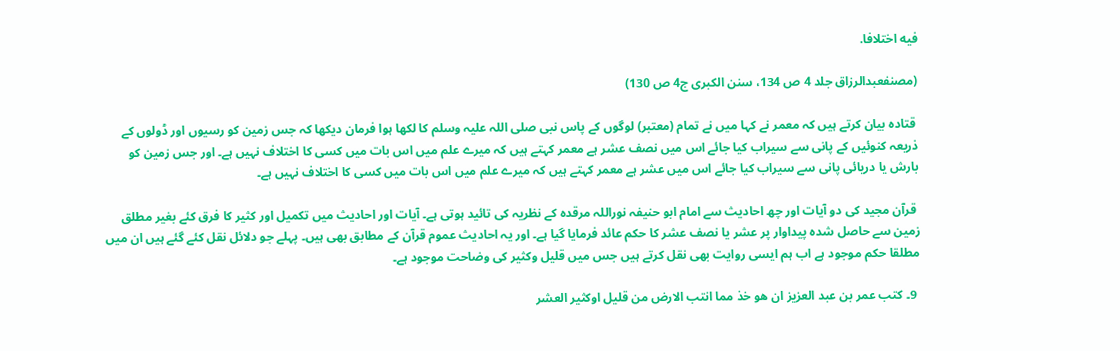فيه اختلافا.

(مصنفعبدالرزاق جلد 4 ص 134، سنن الکبری ج4 ص 130)

 قتادہ بیان کرتے ہیں کہ معمر نے کہا میں نے تمام (معتبر) لوگوں کے پاس نبی صلی اللہ علیہ وسلم کا لکھا ہوا فرمان دیکھا کہ جس زمین کو رسیوں اور ڈولوں کے ذریعہ کنوئیں کے پانی سے سیراب کیا جائے اس میں نصف عشر ہے معمر کہتے ہیں کہ میرے علم میں اس بات میں کسی کا اختلاف نہیں ہے۔ اور جس زمین کو بارش یا دریائی پانی سے سیراب کیا جائے اس میں عشر ہے معمر کہتے ہیں کہ میرے علم میں اس بات میں کسی کا اختلاف نہیں ہے۔

 قرآن مجید کی دو آیات اور چھ احادیث سے امام ابو حنیفہ نوراللہ مرقدہ کے نظریہ کی تائید ہوتی ہے۔ آیات اور احادیث میں تکمیل اور کثیر کا فرق کئے بغیر مطلق زمین سے حاصل شدہ پیداوار پر عشر یا نصف عشر کا حکم عائد فرمایا گیا ہے۔ اور یہ احادیث عموم قرآن کے مطابق بھی ہیں۔ پہلے جو دلائل نقل کئے گئے ہیں ان میں مطلقا حکم موجود ہے اب ہم ایسی روایت بھی نقل کرتے ہیں جس میں قلیل وکثیر کی وضاحت موجود ہے۔

 9۔ كتب عمر بن عبد العزيز ان هو خذ مما انتب الارض من قلیل اوکثیر العشر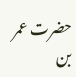حضرت عمر بن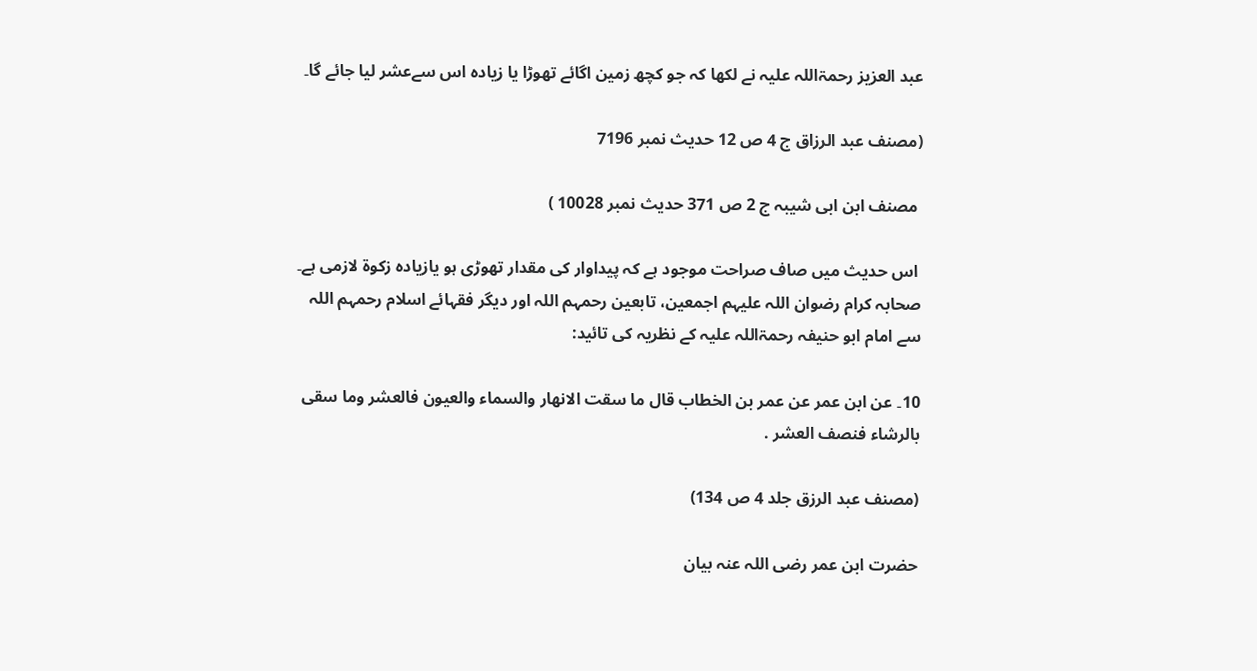عبد العزیز رحمۃاللہ علیہ نے لکھا کہ جو کچھ زمین اگائے تھوڑا یا زیادہ اس سےعشر لیا جائے گا۔

(مصنف عبد الرزاق ج 4 ص 12 حدیث نمبر 7196

 مصنف ابن ابی شیبہ ج 2 ص 371 حدیث نمبر 10028 )

 اس حدیث میں صاف صراحت موجود ہے کہ پیداوار کی مقدار تھوڑی ہو یازیادہ زکوۃ لازمی ہے۔ صحابہ کرام رضوان اللہ علیہم اجمعین، تابعین رحمہم اللہ اور دیگر فقہائے اسلام رحمہم اللہ سے امام ابو حنیفہ رحمۃاللہ علیہ کے نظریہ کی تائید:

10۔ عن ابن عمر عن عمر بن الخطاب قال ما سقت الانهار والسماء والعيون فالعشر وما سقى بالرشاء فنصف العشر .

(مصنف عبد الرزق جلد 4 ص 134)

حضرت ابن عمر رضی اللہ عنہ بیان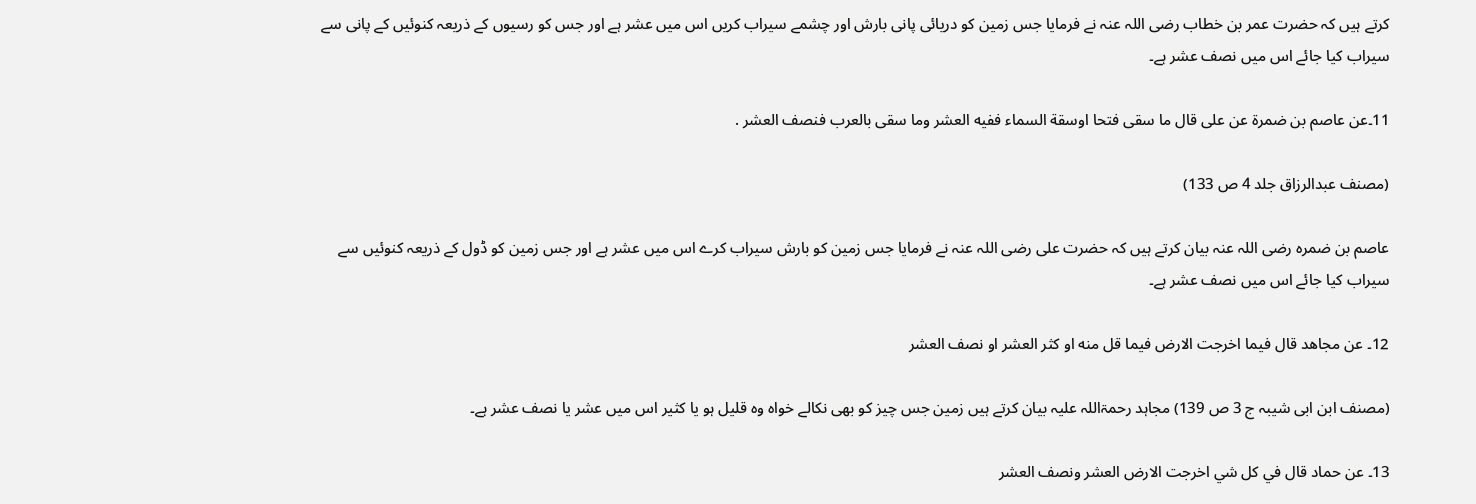کرتے ہیں کہ حضرت عمر بن خطاب رضی اللہ عنہ نے فرمایا جس زمین کو دریائی پانی بارش اور چشمے سیراب کریں اس میں عشر ہے اور جس کو رسیوں کے ذریعہ کنوئیں کے پانی سے سیراب کیا جائے اس میں نصف عشر ہے۔

11۔عن عاصم بن ضمرة عن على قال ما سقى فتحا اوسقة السماء ففيه العشر وما سقى بالعرب فنصف العشر .

(مصنف عبدالرزاق جلد 4 ص 133)

عاصم بن ضمرہ رضی اللہ عنہ بیان کرتے ہیں کہ حضرت علی رضی اللہ عنہ نے فرمایا جس زمین کو بارش سیراب کرے اس میں عشر ہے اور جس زمین کو ڈول کے ذریعہ کنوئیں سے سیراب کیا جائے اس میں نصف عشر ہے۔

12۔ عن مجاهد قال فيما اخرجت الارض فيما قل منه او كثر العشر او نصف العشر

(مصنف ابن ابی شیبہ ج 3 ص 139) مجاہد رحمۃاللہ علیہ بیان کرتے ہیں زمین جس چیز کو بھی نکالے خواہ وہ قلیل ہو یا کثیر اس میں عشر یا نصف عشر ہے۔

13۔ عن حماد قال في كل شي اخرجت الارض العشر ونصف العشر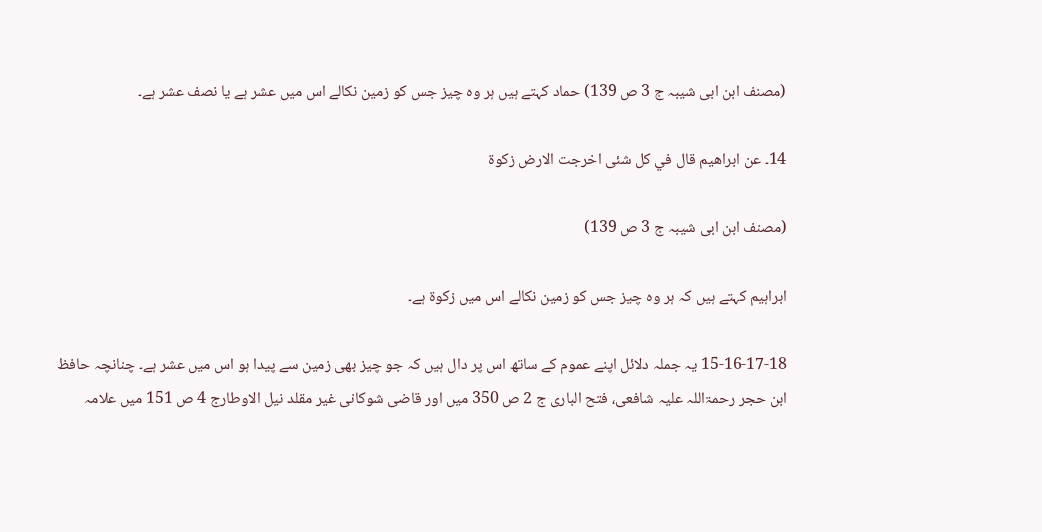(مصنف ابن ابی شیبہ ج 3 ص 139) حماد کہتے ہیں ہر وہ چیز جس کو زمین نکالے اس میں عشر ہے یا نصف عشر ہے۔

14۔ عن ابراهيم قال في كل شئى اخرجت الارض زكوة

(مصنف ابن ابی شیبہ ج 3 ص 139)

ابراہیم کہتے ہیں کہ ہر وہ چیز جس کو زمین نکالے اس میں زکوۃ ہے۔

15-16-17-18 یہ جملہ دلائل اپنے عموم کے ساتھ اس پر دال ہیں کہ جو چیز بھی زمین سے پیدا ہو اس میں عشر ہے۔ چنانچہ حافظ ابن حجر رحمۃاللہ علیہ شافعی، فتح الباری ج 2 ص 350 میں اور قاضی شوکانی غیر مقلد نیل الاوطارج 4 ص 151 میں علامہ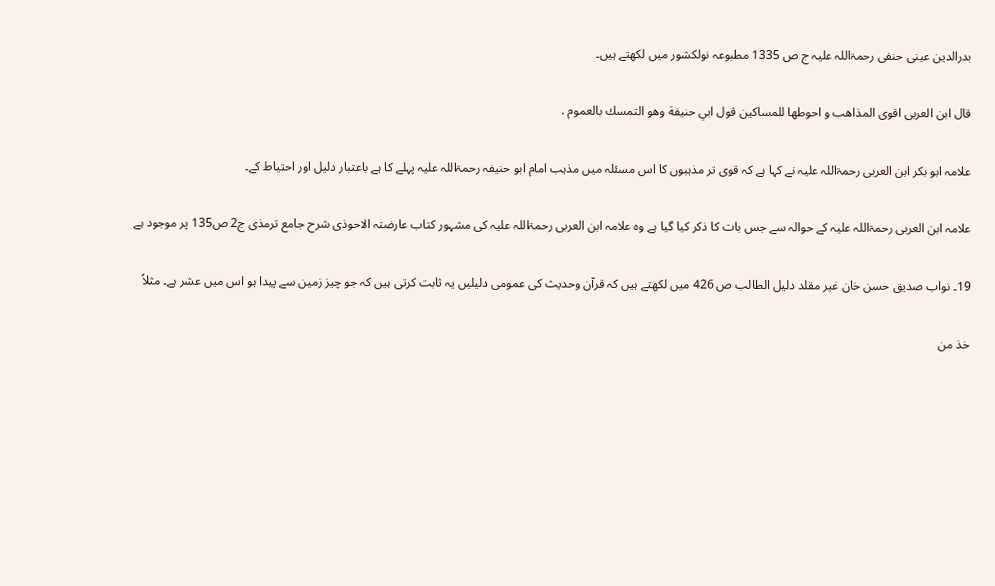بدرالدین عینی حنفی رحمۃاللہ علیہ ج ص 1335 مطبوعہ نولکشور میں لکھتے ہیں۔

قال ابن العربی اقوى المذاهب و احوطها للمساكين قول ابي حنيفة وهو التمسك بالعموم .

علامہ ابو بکر ابن العربی رحمۃاللہ علیہ نے کہا ہے کہ قوی تر مذہبوں کا اس مسئلہ میں مذہب امام ابو حنیفہ رحمۃاللہ علیہ پہلے کا ہے باعتبار دلیل اور احتیاط کے۔

علامہ ابن العربی رحمۃاللہ علیہ کے حوالہ سے جس بات کا ذکر کیا گیا ہے وہ علامہ ابن العربی رحمۃاللہ علیہ کی مشہور کتاب عارضتہ الاحوذی شرح جامع ترمذی ج2 ص135 پر موجود ہے

19۔ نواب صدیق حسن خان غیر مقلد دلیل الطالب ص 426 میں لکھتے ہیں کہ قرآن وحدیث کی عمومی دلیلیں یہ ثابت کرتی ہیں کہ جو چیز زمین سے پیدا ہو اس میں عشر ہے۔ مثلاً

خذ من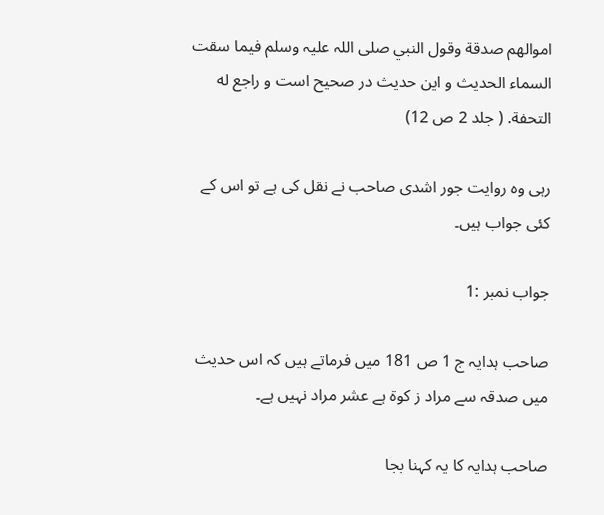اموالهم صدقة وقول النبي صلی اللہ عليہ وسلم فيما سقت السماء الحدیث و این حدیث در صحیح است و راجع له التحفة. ( جلد 2 ص 12)

رہی وہ روایت جور اشدی صاحب نے نقل کی ہے تو اس کے کئی جواب ہیں۔

جواب نمبر :1

صاحب ہدایہ ج 1 ص 181 میں فرماتے ہیں کہ اس حدیث میں صدقہ سے مراد ز کوۃ ہے عشر مراد نہیں ہے۔

صاحب ہدایہ کا یہ کہنا بجا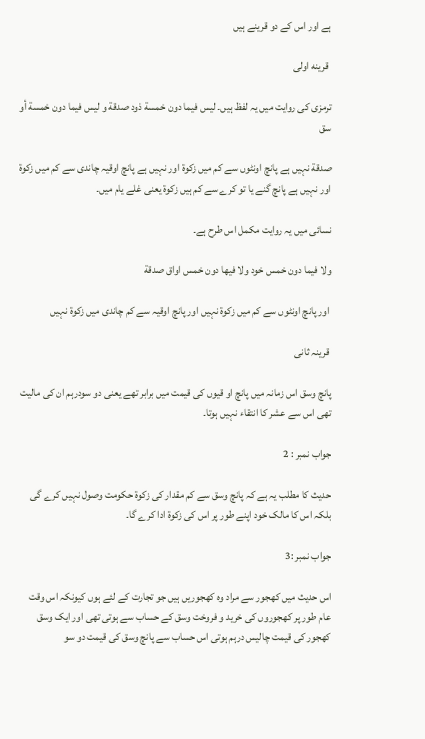ہے اور اس کے دو قرینے ہیں

 قرینه اولی

ترمزی کی روایت میں یہ لفظ ہیں۔ ليس فيما دون خمسة ذود صدقة و ليس فيما دون خمسة أو سق

صدقة نہیں ہے پانچ اونٹوں سے کم میں زکوۃ اور نہیں ہے پانچ اوقیہ چاندی سے کم میں زکوۃ اور نہیں ہے پانچ گنے یا تو کرے سے کم ہیں زکوۃ یعنی غلے یام میں۔

نسائی میں یہ روایت مکمل اس طرح ہے۔

ولا فيما دون خمس خود ولا فيها دون خمس اواق صدقة

 اور پانچ اونٹوں سے کم میں زکوۃ نہیں اور پانچ اوقیہ سے کم چاندی میں زکوۃ نہیں

 قرینہ ثانی

پانچ وسق اس زمانہ میں پانچ او قیوں کی قیمت میں برابر تھے یعنی دو سودرہم ان کی مالیت تھی اس سے عشر کا انتقاء نہیں ہوتا۔

جواب نمبر : 2

حدیث کا مطلب یہ ہے کہ پانچ وسق سے کم مقدار کی زکوۃ حکومت وصول نہیں کرے گی بلکہ اس کا مالک خود اپنے طور پر اس کی زکوۃ ادا کرے گا۔

جواب نمبر :3

اس حدیث میں کھجور سے مراد وہ کھجوریں ہیں جو تجارت کے لئے ہوں کیونکہ اس وقت عام طور پر کھجوروں کی خرید و فروخت وسق کے حساب سے ہوتی تھی اور ایک وسق کھجور کی قیمت چالیس درہم ہوتی اس حساب سے پانچ وسق کی قیمت دو سو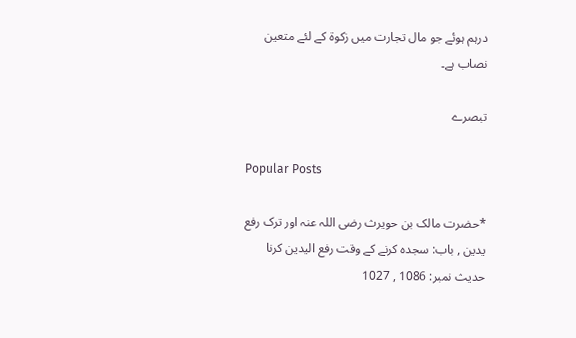درہم ہوئے جو مال تجارت میں زکوۃ کے لئے متعین نصاب ہے۔

تبصرے

Popular Posts

*حضرت مالک بن حویرث رضی اللہ عنہ اور ترک رفع یدین , باب: سجدہ کرنے کے وقت رفع الیدین کرنا حدیث نمبر: 1086 , 1027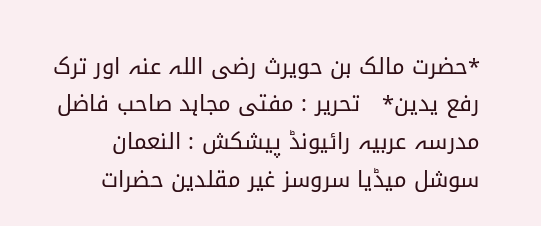*حضرت مالک بن حویرث رضی اللہ عنہ اور ترک رفع یدین*   تحریر : مفتی مجاہد صاحب فاضل مدرسہ عربیہ رائیونڈ پیشکش : النعمان سوشل میڈیا سروسز غیر مقلدین حضرات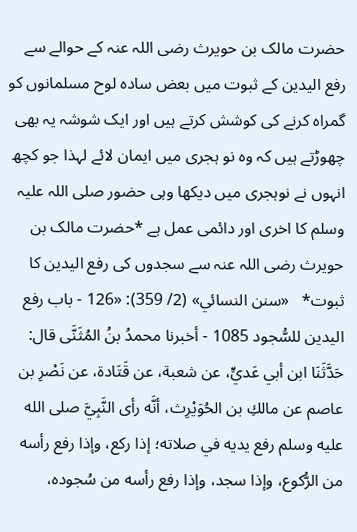حضرت مالک بن حویرث رضی اللہ عنہ کے حوالے سے رفع الیدین کے ثبوت میں بعض سادہ لوح مسلمانوں کو گمراہ کرنے کی کوشش کرتے ہیں اور ایک شوشہ یہ بھی چھوڑتے ہیں کہ وہ نو ہجری میں ایمان لائے لہذا جو کچھ انہوں نے نوہجری میں دیکھا وہی حضور صلی اللہ علیہ وسلم کا اخری اور دائمی عمل ہے *حضرت مالک بن حویرث رضی اللہ عنہ سے سجدوں کی رفع الیدین کا ثبوت*   «سنن النسائي» (2/ 359): «126 - باب رفع اليدين للسُّجود 1085 - أخبرنا محمدُ بنُ المُثَنَّى قال: حَدَّثَنَا ابن أبي عَديٍّ، عن شعبة، عن ‌قَتَادة، ‌عن ‌نَصْرِ بن عاصم عن مالكِ بن الحُوَيْرِث، أنَّه رأى النَّبِيَّ صلى الله عليه وسلم رفع يديه في صلاته؛ إذا ركع، وإذا رفع رأسه من الرُّكوع، وإذا سجد، وإذا رفع رأسه من سُجوده،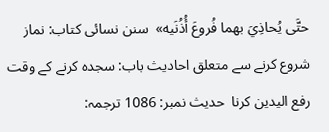حتَّى يُحاذِيَ بهما فُروعَ أُذُنَيه»  سنن نسائی کتاب: نماز شروع کرنے سے متعلق احادیث باب: سجدہ کرنے کے وقت رفع الیدین کرنا  حدیث نمبر: 1086 ترجمہ: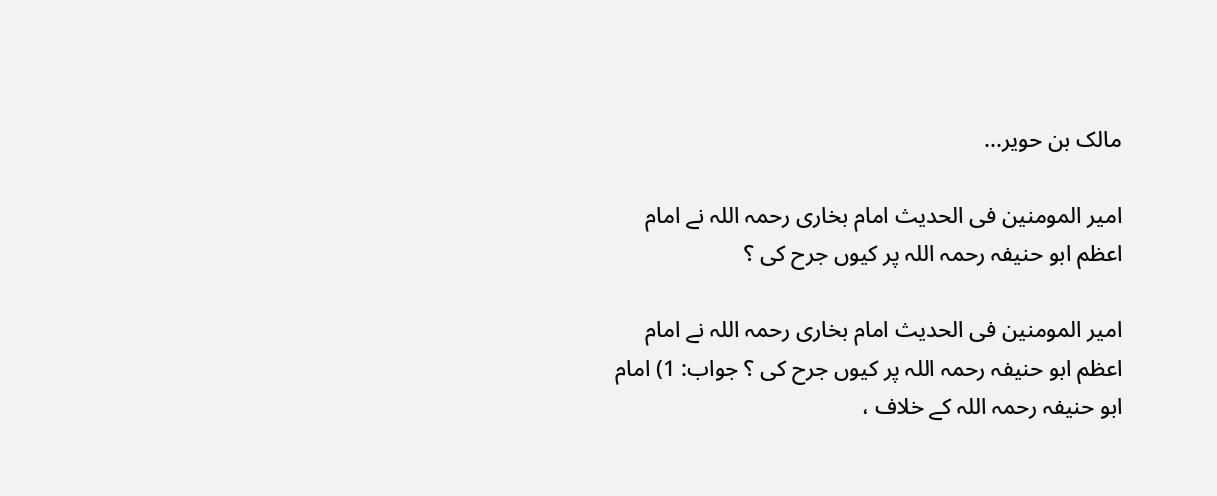مالک بن حویر...

امیر المومنین فی الحدیث امام بخاری رحمہ اللہ نے امام اعظم ابو حنیفہ رحمہ اللہ پر کیوں جرح کی ؟

امیر المومنین فی الحدیث امام بخاری رحمہ اللہ نے امام اعظم ابو حنیفہ رحمہ اللہ پر کیوں جرح کی ؟ جواب: 1) امام ابو حنیفہ رحمہ اللہ کے خلاف ،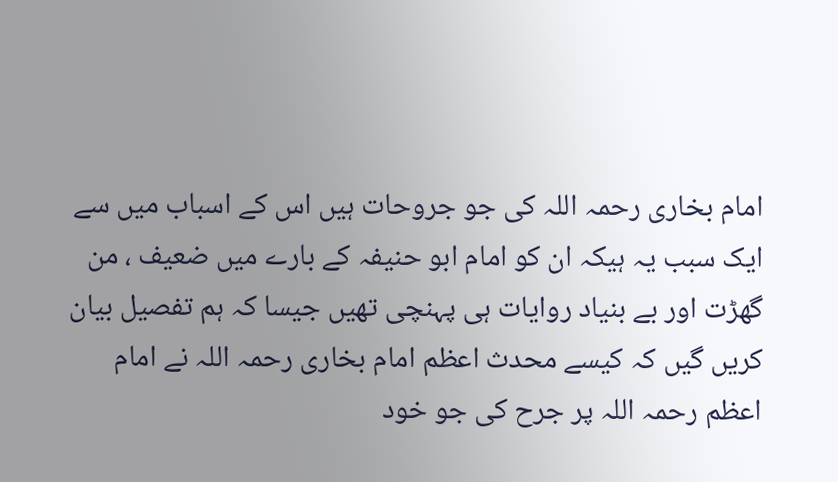امام بخاری رحمہ اللہ کی جو جروحات ہیں اس کے اسباب میں سے ایک سبب یہ ہیکہ ان کو امام ابو حنیفہ کے بارے میں ضعیف ، من گھڑت اور بے بنیاد روایات ہی پہنچی تھیں جیسا کہ ہم تفصیل بیان کریں گیں کہ کیسے محدث اعظم امام بخاری رحمہ اللہ نے امام اعظم رحمہ اللہ پر جرح کی جو خود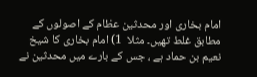امام بخاری اور محدثین عظام کے اصولوں کے مطابق غلط تھیں۔ مثلا  1) امام بخاری کا شیخ نعیم بن حماد ہے ، جس کے بارے میں محدثین نے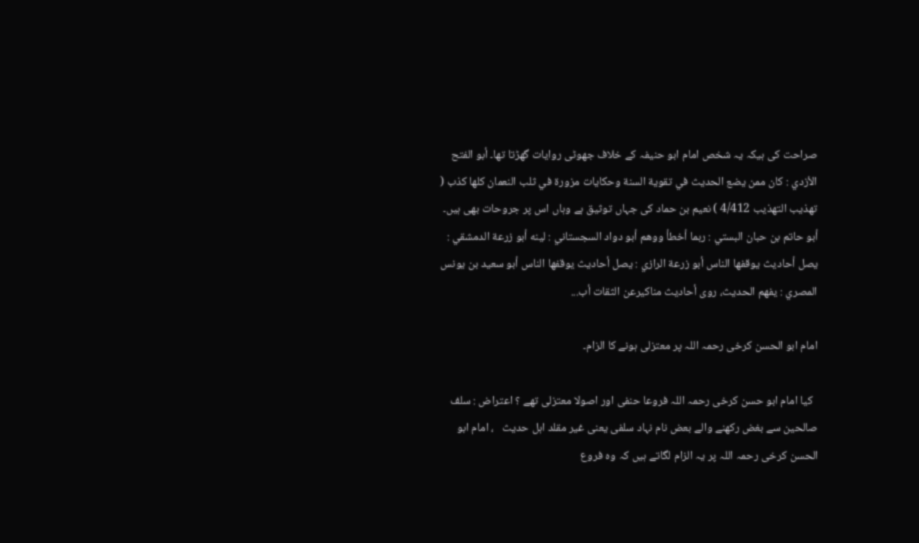صراحت کی ہیکہ یہ شخص امام ابو حنیفہ کے خلاف جھوٹی روایات گھڑتا تھا۔ أبو الفتح الأزدي : كان ممن يضع الحديث في تقوية السنة وحكايات مزورة في ثلب النعمان كلها كذب ( تھذیب التھذیب 4/412 ) نعیم بن حماد کی جہاں توثیق ہے وہاں اس پر جروحات بھی ہیں۔  أبو حاتم بن حبان البستي : ربما أخطأ ووهم أبو دواد السجستاني : لينه أبو زرعة الدمشقي : يصل أحاديث يوقفها الناس أبو زرعة الرازي : يصل أحاديث يوقفها الناس أبو سعيد بن يونس المصري : يفهم الحديث، روى أحاديث مناكيرعن الثقات أب...

امام ابو الحسن کرخی رحمہ اللہ پر معتزلی ہونے کا الزام۔

  کیا امام ابو حسن کرخی رحمہ اللہ فروعا حنفی اور اصولا معتزلی تھے ؟ اعتراض : سلف صالحین سے بغض رکھنے والے بعض نام نہاد سلفی یعنی غیر مقلد اہل حدیث   ، امام ابو الحسن کرخی رحمہ اللہ پر یہ الزام لگاتے ہیں کہ وہ فروع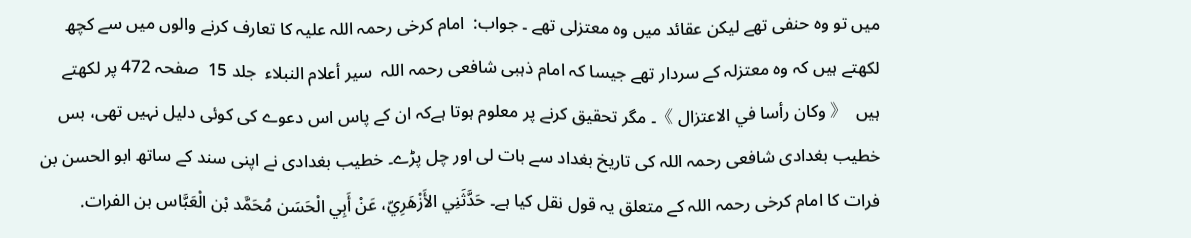میں تو وہ حنفی تھے لیکن عقائد میں وہ معتزلی تھے ۔ جواب:  امام کرخی رحمہ اللہ علیہ کا تعارف کرنے والوں میں سے کچھ لکھتے ہیں کہ وہ معتزلہ کے سردار تھے جیسا کہ امام ذہبی شافعی رحمہ اللہ  سير أعلام النبلاء  جلد 15  صفحہ 472 پر لکھتے ہیں  《 وكان رأسا في الاعتزال 》۔ مگر تحقیق کرنے پر معلوم ہوتا ہےکہ ان کے پاس اس دعوے کی کوئی دلیل نہیں تھی، بس خطیب بغدادی شافعی رحمہ اللہ کی تاریخ بغداد سے بات لی اور چل پڑے۔ خطیب بغدادی نے اپنی سند کے ساتھ ابو الحسن بن فرات کا امام کرخی رحمہ اللہ کے متعلق یہ قول نقل کیا ہے۔ حَدَّثَنِي الأَزْهَرِيّ، عَنْ أَبِي الْحَسَن مُحَمَّد بْن الْعَبَّاس بن الفرات.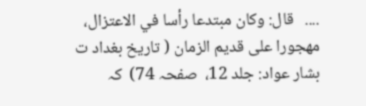....   قال: وكان مبتدعا رأسا في الاعتزال، مهجورا على قديم الزمان ( تاريخ بغداد ت بشار عواد: جلد 12،  صفحہ 74)  کہ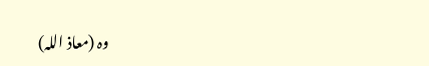وہ (معاذ اللہ)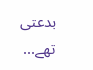بدعتی تھے...